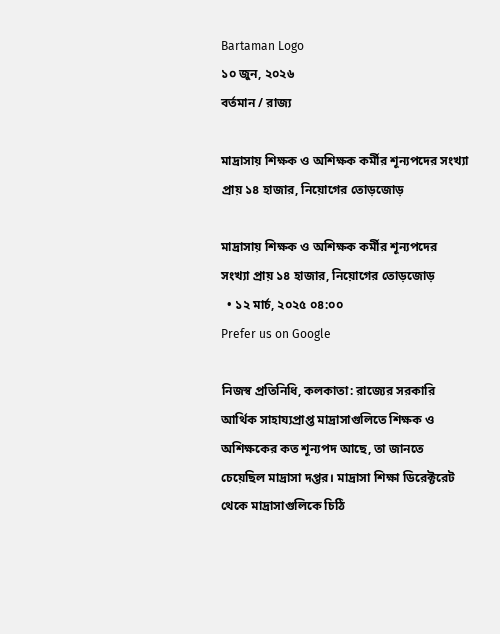Bartaman Logo
১০ জুন, ২০২৬
বর্তমান / রাজ্য

মাদ্রাসায় শিক্ষক ও অশিক্ষক কর্মীর শূন্যপদের সংখ্যা প্রায় ১৪ হাজার, নিয়োগের তোড়জোড়

মাদ্রাসায় শিক্ষক ও অশিক্ষক কর্মীর শূন্যপদের  সংখ্যা প্রায় ১৪ হাজার, নিয়োগের তোড়জোড়
  • ১২ মার্চ, ২০২৫ ০৪:০০
Prefer us on Google

নিজস্ব প্রতিনিধি, কলকাতা: রাজ্যের সরকারি আর্থিক সাহায্যপ্রাপ্ত মাদ্রাসাগুলিতে শিক্ষক ও অশিক্ষকের কত শূন্যপদ আছে, তা জানতে চেয়েছিল মাদ্রাসা দপ্তর। মাদ্রাসা শিক্ষা ডিরেক্টরেট থেকে মাদ্রাসাগুলিকে চিঠি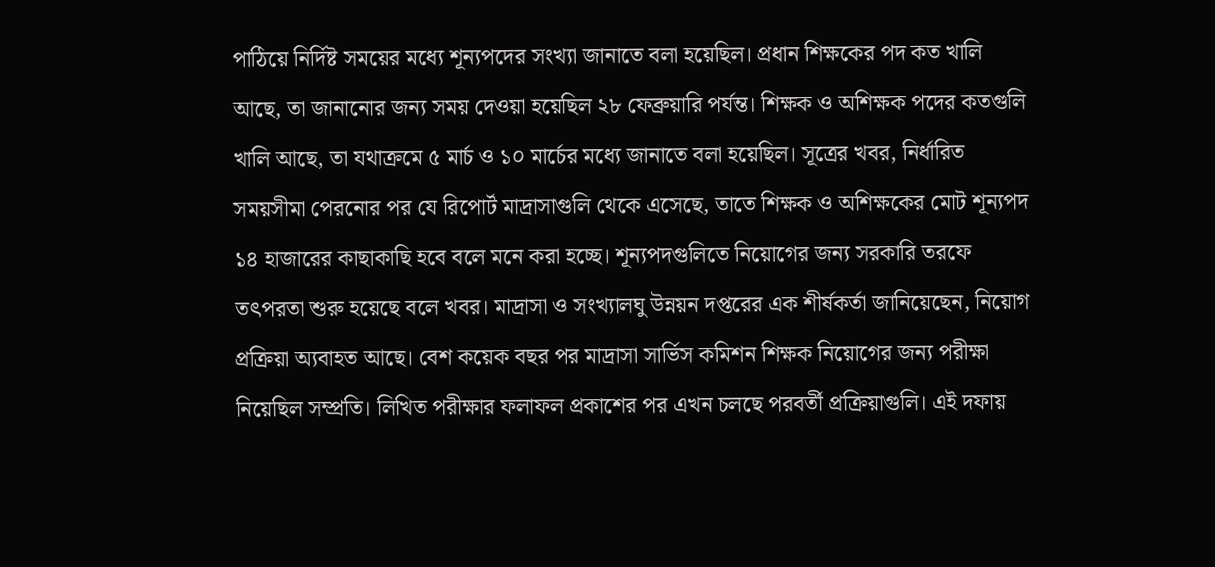পাঠিয়ে নির্দিষ্ট সময়ের মধ্যে শূন্যপদের সংখ্যা জানাতে বলা হয়েছিল। প্রধান শিক্ষকের পদ কত খালি আছে, তা জানানোর জন্য সময় দেওয়া হয়েছিল ২৮ ফেব্রুয়ারি পর্যম্ত। শিক্ষক ও অশিক্ষক পদের কতগুলি খালি আছে, তা যথাক্রমে ৫ মার্চ ও ১০ মার্চের মধ্যে জানাতে বলা হয়েছিল। সূত্রের খবর, নির্ধারিত সময়সীমা পেরনোর পর যে রিপোর্ট মাদ্রাসাগুলি থেকে এসেছে, তাতে শিক্ষক ও অশিক্ষকের মোট শূন্যপদ ১৪ হাজারের কাছাকাছি হবে বলে মনে করা হচ্ছে। শূন্যপদগুলিতে নিয়োগের জন্য সরকারি তরফে তৎপরতা শুরু হয়েছে বলে খবর। মাদ্রাসা ও সংখ্যালঘু উন্নয়ন দপ্তরের এক শীর্ষকর্তা জানিয়েছেন, নিয়োগ প্রক্রিয়া অ্যবাহত আছে। বেশ কয়েক বছর পর মাদ্রাসা সার্ভিস কমিশন শিক্ষক নিয়োগের জন্য পরীক্ষা নিয়েছিল সম্প্রতি। লিখিত পরীক্ষার ফলাফল প্রকাশের পর এখন চলছে পরবর্তী প্রক্রিয়াগুলি। এই দফায়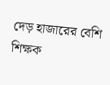দেড় হাজারের বেশি শিক্ষক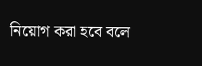নিয়োগ করা হবে বলে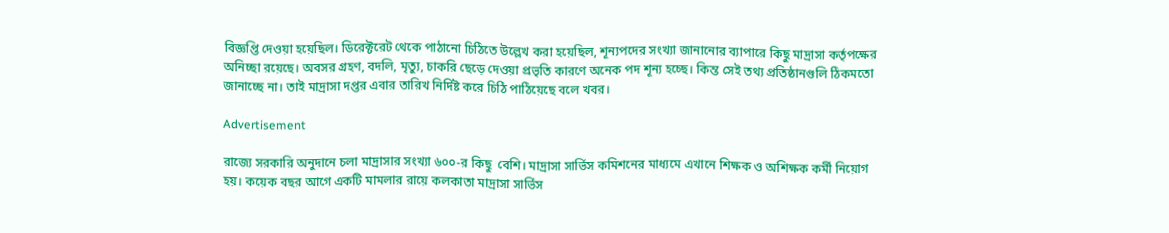বিজ্ঞপ্তি দেওয়া হয়েছিল। ডিরেক্টরেট থেকে পাঠানো চিঠিতে উল্লেখ করা হয়েছিল, শূন্যপদের সংখ্যা জানানোর ব্যাপারে কিছু মাদ্রাসা কর্তৃপক্ষের অনিচ্ছা রয়েছে। অবসর গ্রহণ, বদলি, মৃত্যু, চাকরি ছেড়ে দেওয়া প্রভৃতি কারণে অনেক পদ শূন্য হচ্ছে। কিন্ত সেই তথ্য প্রতিষ্ঠানগুলি ঠিকমতো জানাচ্ছে না। তাই মাদ্রাসা দপ্তর এবার তারিখ নির্দিষ্ট করে চিঠি পাঠিয়েছে বলে খবর।

Advertisement

রাজ্যে সরকারি অনুদানে চলা মাদ্রাসার সংখ্যা ৬০০-র কিছু  বেশি। মাদ্রাসা সার্ভিস কমিশনের মাধ্যমে এখানে শিক্ষক ও অশিক্ষক কর্মী নিয়োগ হয়। কয়েক বছর আগে একটি মামলার রায়ে কলকাতা মাদ্রাসা সার্ভিস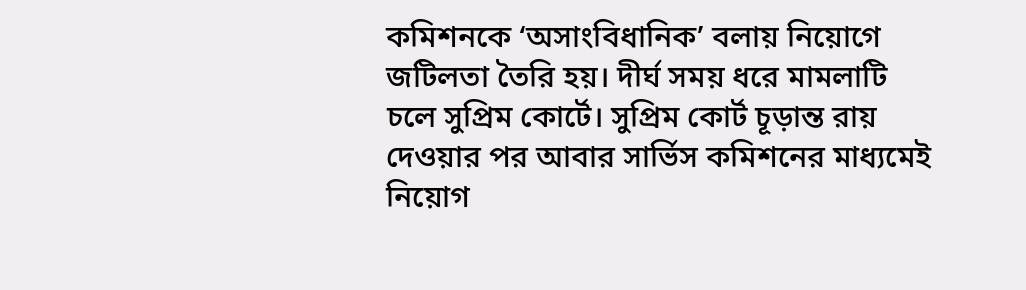কমিশনকে ‘অসাংবিধানিক’ বলায় নিয়োগে জটিলতা তৈরি হয়। দীর্ঘ সময় ধরে মামলাটি চলে সুপ্রিম কোর্টে। সুপ্রিম কোর্ট চূড়ান্ত রায় দেওয়ার পর আবার সার্ভিস কমিশনের মাধ্যমেই নিয়োগ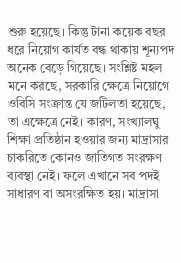শুরু হয়েছে। কিন্তু টানা কয়েক বছর ধরে নিয়োগ কার্যত বন্ধ থাকায় শূন্যপদ অনেক বেড়ে গিয়েছে। সংশ্লিষ্ট মহল মনে করছে, সরকারি ক্ষেত্রে নিয়োগে ওবিসি সংক্রান্ত যে জটিলতা হয়েছে, তা এক্ষেত্রে নেই। কারণ, সংখ্যালঘু শিক্ষা প্রতিষ্ঠান হওয়ার জন্য মাদ্রাসার চাকরিতে কোনও জাতিগত সংরক্ষণ ব্যবস্থা নেই। ফলে এখানে সব পদই সাধারণ বা অসংরক্ষিত হয়। মাদ্রাসা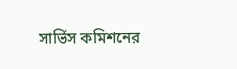সার্ভিস কমিশনের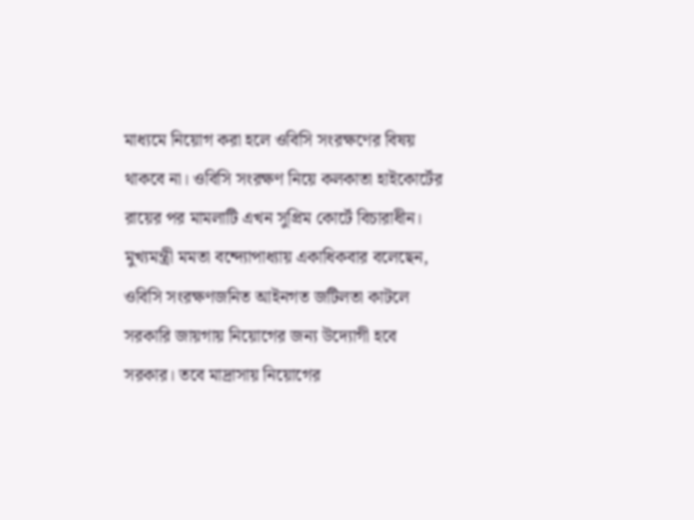মাধ্যমে নিয়োগ করা হলে ওবিসি সংরক্ষণের বিষয় থাকবে না। ওবিসি সংরক্ষণ নিয়ে কলকাতা হাইকোর্টের  রায়ের পর মামলাটি এখন সুপ্রিম কোর্টে বিচারাধীন। মুখ্যমন্ত্রী মমতা বন্দ্যোপাধ্যায় একাধিকবার বলেছেন, ওবিসি সংরক্ষণজনিত আইনগত জটিলতা কাটলে সরকারি জায়গায় নিয়োগের জন্য উদ্যোগী হবে সরকার। তবে মাদ্রাসায় নিয়োগের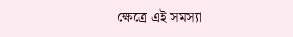ক্ষেত্রে এই সমস্যা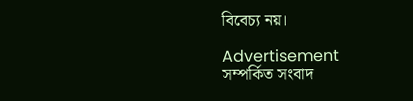বিবেচ্য নয়।

Advertisement
সম্পর্কিত সংবাদ